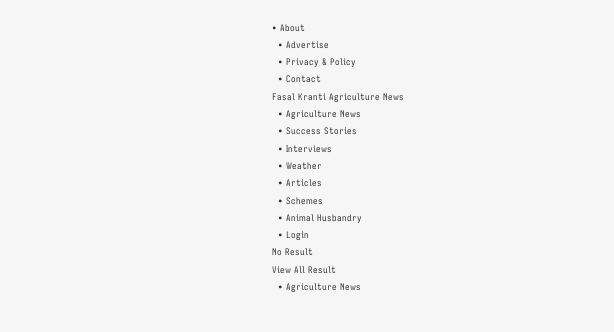• About
  • Advertise
  • Privacy & Policy
  • Contact
Fasal Kranti Agriculture News
  • Agriculture News
  • Success Stories
  • Interviews
  • Weather
  • Articles
  • Schemes
  • Animal Husbandry
  • Login
No Result
View All Result
  • Agriculture News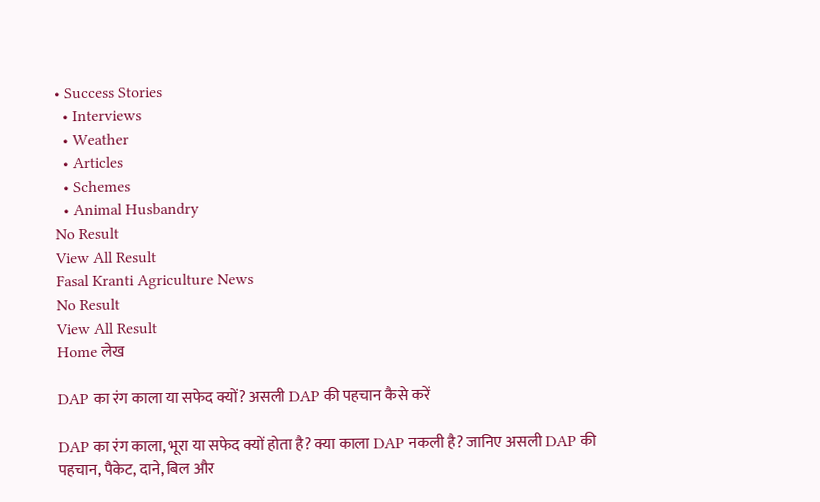• Success Stories
  • Interviews
  • Weather
  • Articles
  • Schemes
  • Animal Husbandry
No Result
View All Result
Fasal Kranti Agriculture News
No Result
View All Result
Home लेख

DAP का रंग काला या सफेद क्यों? असली DAP की पहचान कैसे करें

DAP का रंग काला, भूरा या सफेद क्यों होता है? क्या काला DAP नकली है? जानिए असली DAP की पहचान, पैकेट, दाने, बिल और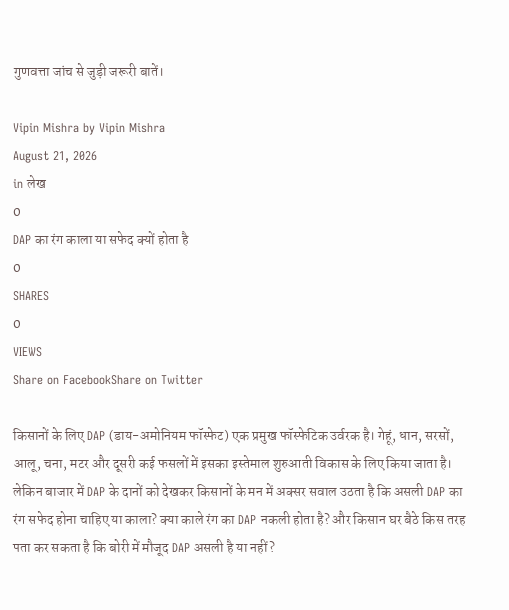गुणवत्ता जांच से जुड़ी जरूरी बातें।

Vipin Mishra by Vipin Mishra
August 21, 2026
in लेख
0
DAP का रंग काला या सफेद क्यों होता है
0
SHARES
0
VIEWS
Share on FacebookShare on Twitter

किसानों के लिए DAP (डाय-अमोनियम फॉस्फेट) एक प्रमुख फॉस्फेटिक उर्वरक है। गेहूं, धान, सरसों, आलू, चना, मटर और दूसरी कई फसलों में इसका इस्तेमाल शुरुआती विकास के लिए किया जाता है। लेकिन बाजार में DAP के दानों को देखकर किसानों के मन में अक्सर सवाल उठता है कि असली DAP का रंग सफेद होना चाहिए या काला? क्या काले रंग का DAP नकली होता है? और किसान घर बैठे किस तरह पता कर सकता है कि बोरी में मौजूद DAP असली है या नहीं?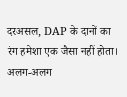दरअसल, DAP के दानों का रंग हमेशा एक जैसा नहीं होता। अलग-अलग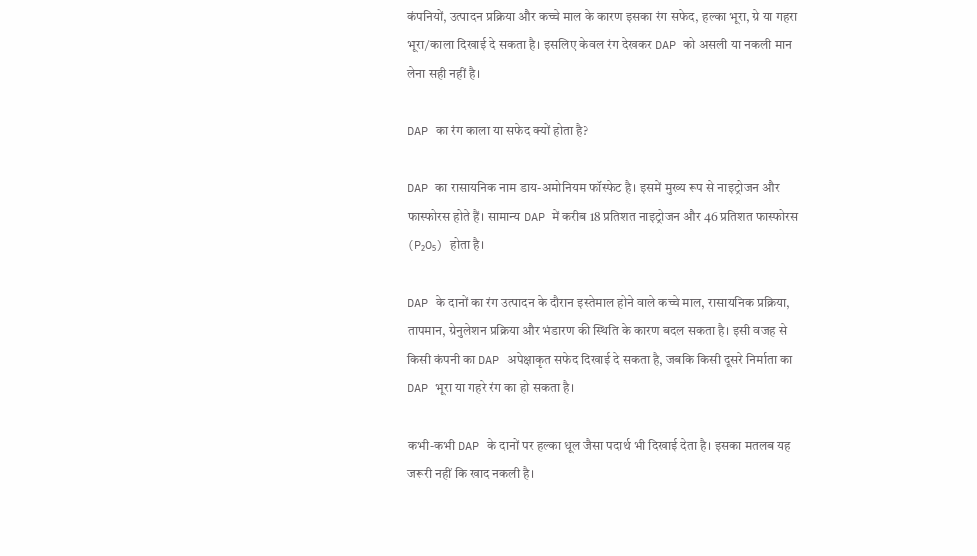कंपनियों, उत्पादन प्रक्रिया और कच्चे माल के कारण इसका रंग सफेद, हल्का भूरा, ग्रे या गहरा भूरा/काला दिखाई दे सकता है। इसलिए केवल रंग देखकर DAP को असली या नकली मान लेना सही नहीं है।

DAP का रंग काला या सफेद क्यों होता है?

DAP का रासायनिक नाम डाय-अमोनियम फॉस्फेट है। इसमें मुख्य रूप से नाइट्रोजन और फास्फोरस होते हैं। सामान्य DAP में करीब 18 प्रतिशत नाइट्रोजन और 46 प्रतिशत फास्फोरस (P₂O₅) होता है।

DAP के दानों का रंग उत्पादन के दौरान इस्तेमाल होने वाले कच्चे माल, रासायनिक प्रक्रिया, तापमान, ग्रेनुलेशन प्रक्रिया और भंडारण की स्थिति के कारण बदल सकता है। इसी वजह से किसी कंपनी का DAP अपेक्षाकृत सफेद दिखाई दे सकता है, जबकि किसी दूसरे निर्माता का DAP भूरा या गहरे रंग का हो सकता है।

कभी-कभी DAP के दानों पर हल्का धूल जैसा पदार्थ भी दिखाई देता है। इसका मतलब यह जरूरी नहीं कि खाद नकली है।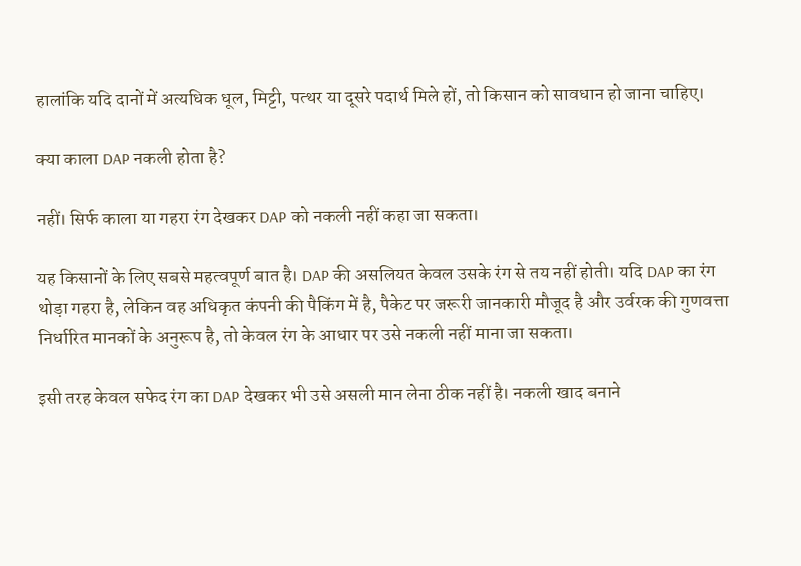हालांकि यदि दानों में अत्यधिक धूल, मिट्टी, पत्थर या दूसरे पदार्थ मिले हों, तो किसान को सावधान हो जाना चाहिए।

क्या काला DAP नकली होता है?

नहीं। सिर्फ काला या गहरा रंग देखकर DAP को नकली नहीं कहा जा सकता।

यह किसानों के लिए सबसे महत्वपूर्ण बात है। DAP की असलियत केवल उसके रंग से तय नहीं होती। यदि DAP का रंग थोड़ा गहरा है, लेकिन वह अधिकृत कंपनी की पैकिंग में है, पैकेट पर जरूरी जानकारी मौजूद है और उर्वरक की गुणवत्ता निर्धारित मानकों के अनुरूप है, तो केवल रंग के आधार पर उसे नकली नहीं माना जा सकता।

इसी तरह केवल सफेद रंग का DAP देखकर भी उसे असली मान लेना ठीक नहीं है। नकली खाद बनाने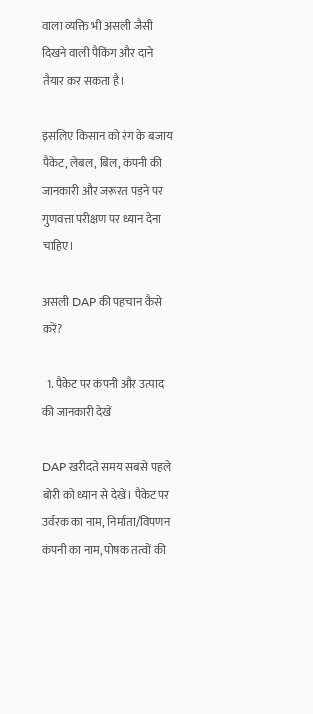वाला व्यक्ति भी असली जैसी दिखने वाली पैकिंग और दाने तैयार कर सकता है।

इसलिए किसान को रंग के बजाय पैकेट, लेबल, बिल, कंपनी की जानकारी और जरूरत पड़ने पर गुणवत्ता परीक्षण पर ध्यान देना चाहिए।

असली DAP की पहचान कैसे करें?

  1. पैकेट पर कंपनी और उत्पाद की जानकारी देखें

DAP खरीदते समय सबसे पहले बोरी को ध्यान से देखें। पैकेट पर उर्वरक का नाम, निर्माता/विपणन कंपनी का नाम, पोषक तत्वों की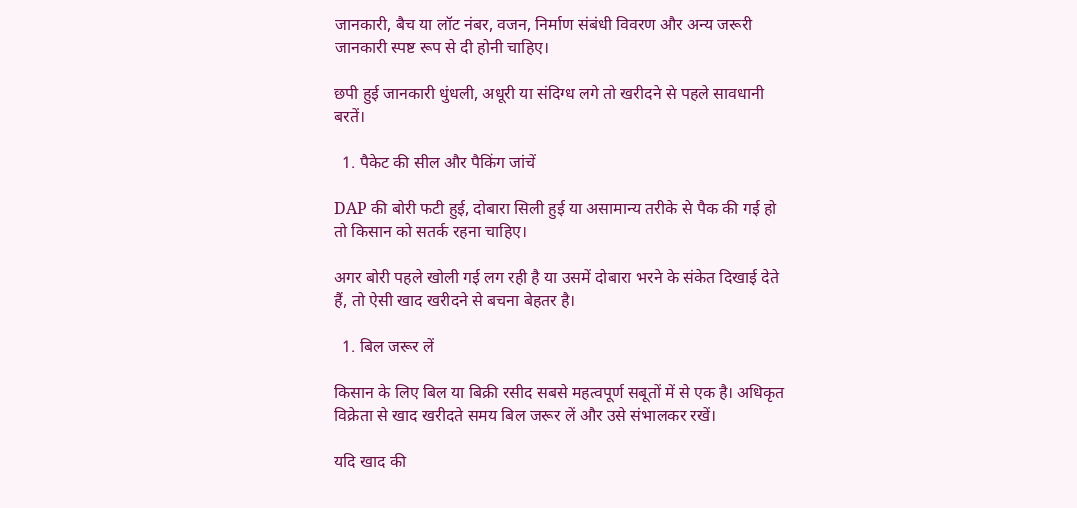जानकारी, बैच या लॉट नंबर, वजन, निर्माण संबंधी विवरण और अन्य जरूरी जानकारी स्पष्ट रूप से दी होनी चाहिए।

छपी हुई जानकारी धुंधली, अधूरी या संदिग्ध लगे तो खरीदने से पहले सावधानी बरतें।

  1. पैकेट की सील और पैकिंग जांचें

DAP की बोरी फटी हुई, दोबारा सिली हुई या असामान्य तरीके से पैक की गई हो तो किसान को सतर्क रहना चाहिए।

अगर बोरी पहले खोली गई लग रही है या उसमें दोबारा भरने के संकेत दिखाई देते हैं, तो ऐसी खाद खरीदने से बचना बेहतर है।

  1. बिल जरूर लें

किसान के लिए बिल या बिक्री रसीद सबसे महत्वपूर्ण सबूतों में से एक है। अधिकृत विक्रेता से खाद खरीदते समय बिल जरूर लें और उसे संभालकर रखें।

यदि खाद की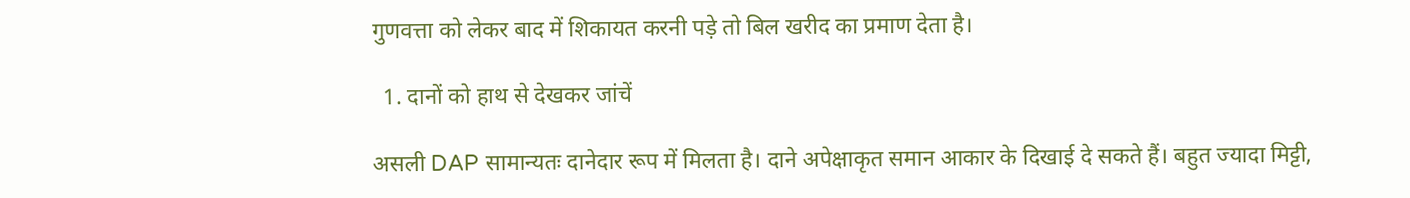गुणवत्ता को लेकर बाद में शिकायत करनी पड़े तो बिल खरीद का प्रमाण देता है।

  1. दानों को हाथ से देखकर जांचें

असली DAP सामान्यतः दानेदार रूप में मिलता है। दाने अपेक्षाकृत समान आकार के दिखाई दे सकते हैं। बहुत ज्यादा मिट्टी,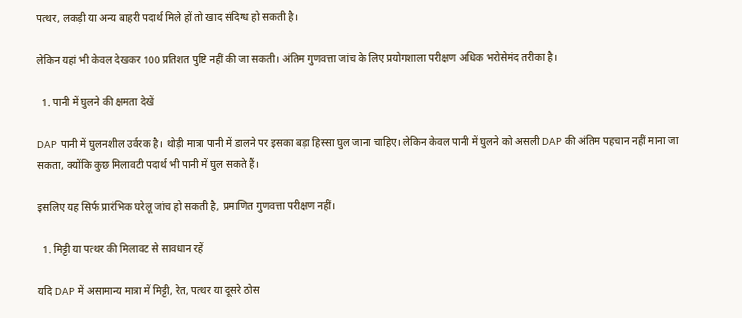पत्थर, लकड़ी या अन्य बाहरी पदार्थ मिले हों तो खाद संदिग्ध हो सकती है।

लेकिन यहां भी केवल देखकर 100 प्रतिशत पुष्टि नहीं की जा सकती। अंतिम गुणवत्ता जांच के लिए प्रयोगशाला परीक्षण अधिक भरोसेमंद तरीका है।

  1. पानी में घुलने की क्षमता देखें

DAP पानी में घुलनशील उर्वरक है। थोड़ी मात्रा पानी में डालने पर इसका बड़ा हिस्सा घुल जाना चाहिए। लेकिन केवल पानी में घुलने को असली DAP की अंतिम पहचान नहीं माना जा सकता, क्योंकि कुछ मिलावटी पदार्थ भी पानी में घुल सकते हैं।

इसलिए यह सिर्फ प्रारंभिक घरेलू जांच हो सकती है, प्रमाणित गुणवत्ता परीक्षण नहीं।

  1. मिट्टी या पत्थर की मिलावट से सावधान रहें

यदि DAP में असामान्य मात्रा में मिट्टी, रेत, पत्थर या दूसरे ठोस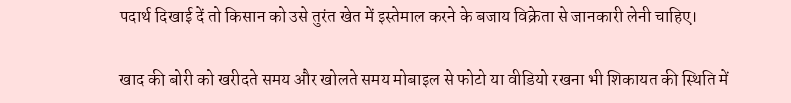पदार्थ दिखाई दें तो किसान को उसे तुरंत खेत में इस्तेमाल करने के बजाय विक्रेता से जानकारी लेनी चाहिए।

खाद की बोरी को खरीदते समय और खोलते समय मोबाइल से फोटो या वीडियो रखना भी शिकायत की स्थिति में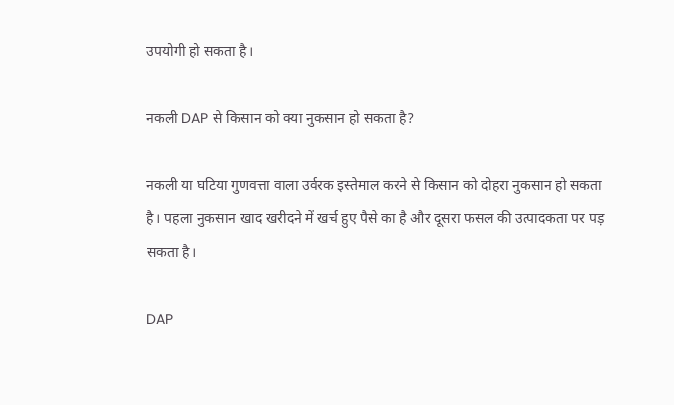उपयोगी हो सकता है।

नकली DAP से किसान को क्या नुकसान हो सकता है?

नकली या घटिया गुणवत्ता वाला उर्वरक इस्तेमाल करने से किसान को दोहरा नुकसान हो सकता है। पहला नुकसान खाद खरीदने में खर्च हुए पैसे का है और दूसरा फसल की उत्पादकता पर पड़ सकता है।

DAP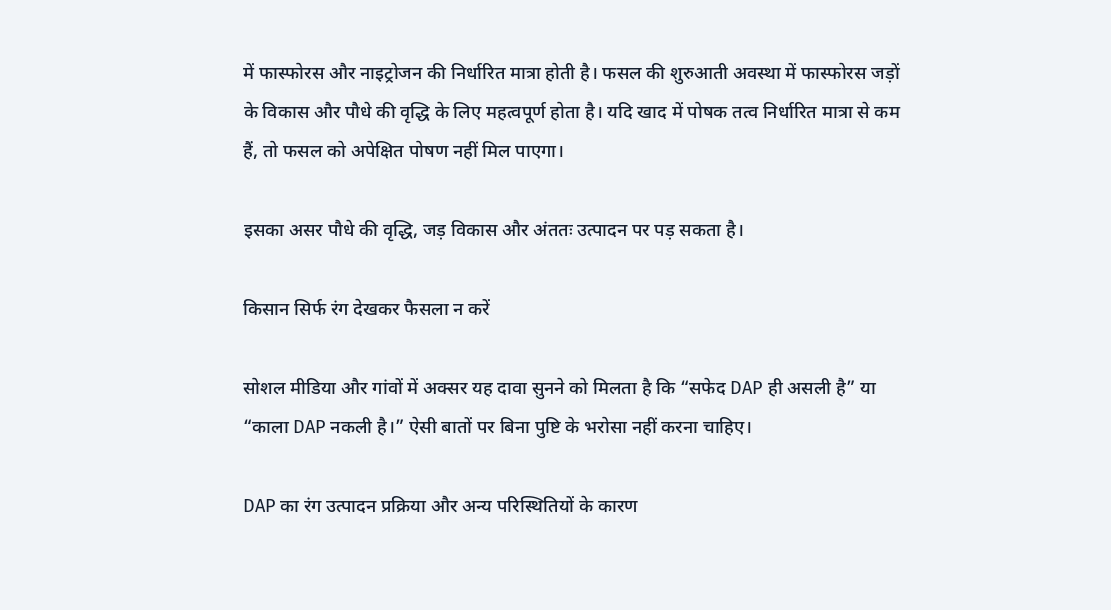में फास्फोरस और नाइट्रोजन की निर्धारित मात्रा होती है। फसल की शुरुआती अवस्था में फास्फोरस जड़ों के विकास और पौधे की वृद्धि के लिए महत्वपूर्ण होता है। यदि खाद में पोषक तत्व निर्धारित मात्रा से कम हैं, तो फसल को अपेक्षित पोषण नहीं मिल पाएगा।

इसका असर पौधे की वृद्धि, जड़ विकास और अंततः उत्पादन पर पड़ सकता है।

किसान सिर्फ रंग देखकर फैसला न करें

सोशल मीडिया और गांवों में अक्सर यह दावा सुनने को मिलता है कि “सफेद DAP ही असली है” या “काला DAP नकली है।” ऐसी बातों पर बिना पुष्टि के भरोसा नहीं करना चाहिए।

DAP का रंग उत्पादन प्रक्रिया और अन्य परिस्थितियों के कारण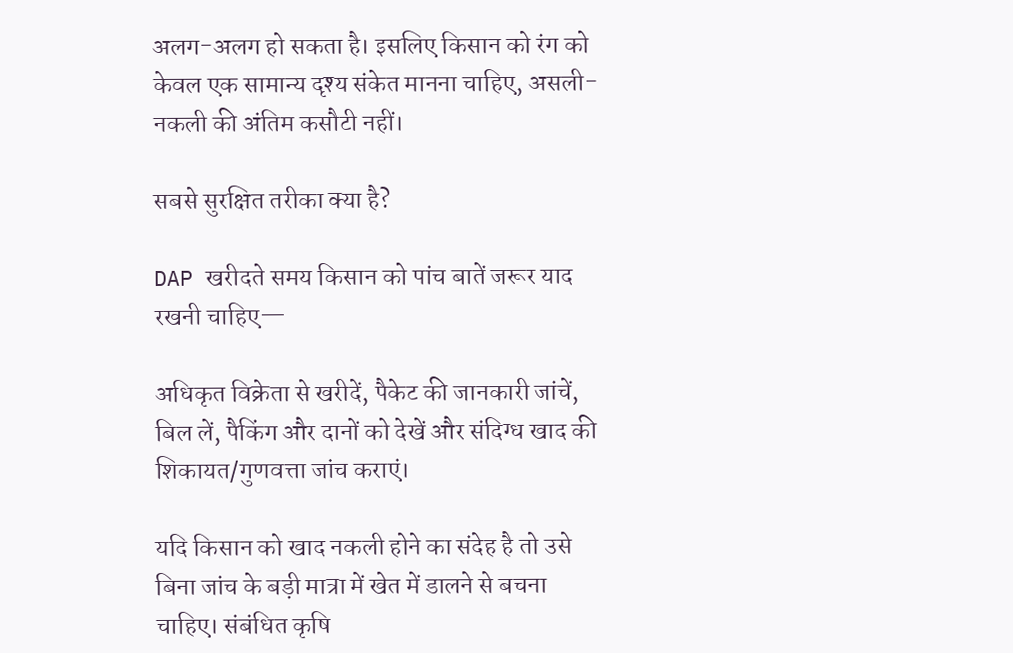अलग-अलग हो सकता है। इसलिए किसान को रंग को केवल एक सामान्य दृश्य संकेत मानना चाहिए, असली-नकली की अंतिम कसौटी नहीं।

सबसे सुरक्षित तरीका क्या है?

DAP खरीदते समय किसान को पांच बातें जरूर याद रखनी चाहिए—

अधिकृत विक्रेता से खरीदें, पैकेट की जानकारी जांचें, बिल लें, पैकिंग और दानों को देखें और संदिग्ध खाद की शिकायत/गुणवत्ता जांच कराएं।

यदि किसान को खाद नकली होने का संदेह है तो उसे बिना जांच के बड़ी मात्रा में खेत में डालने से बचना चाहिए। संबंधित कृषि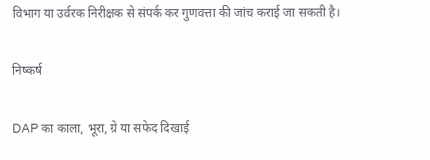विभाग या उर्वरक निरीक्षक से संपर्क कर गुणवत्ता की जांच कराई जा सकती है।

निष्कर्ष

DAP का काला, भूरा, ग्रे या सफेद दिखाई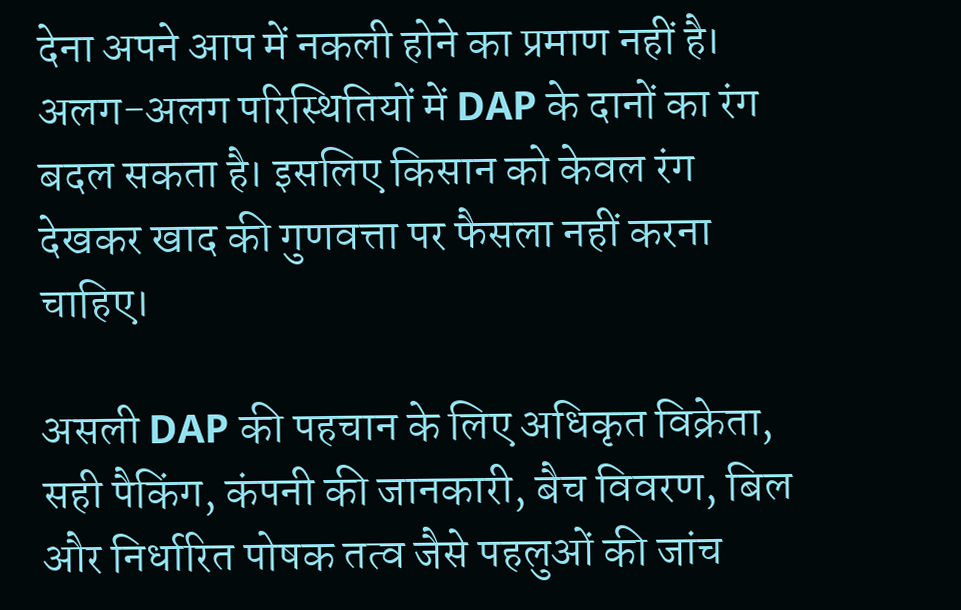देना अपने आप में नकली होने का प्रमाण नहीं है। अलग-अलग परिस्थितियों में DAP के दानों का रंग बदल सकता है। इसलिए किसान को केवल रंग देखकर खाद की गुणवत्ता पर फैसला नहीं करना चाहिए।

असली DAP की पहचान के लिए अधिकृत विक्रेता, सही पैकिंग, कंपनी की जानकारी, बैच विवरण, बिल और निर्धारित पोषक तत्व जैसे पहलुओं की जांच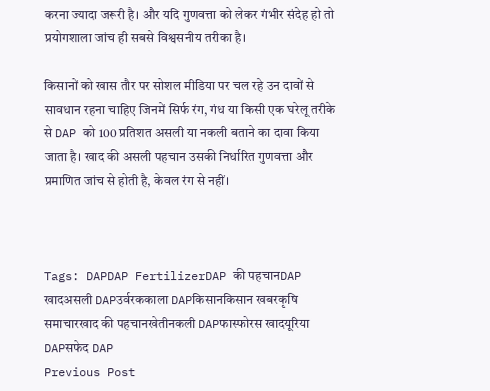करना ज्यादा जरूरी है। और यदि गुणवत्ता को लेकर गंभीर संदेह हो तो प्रयोगशाला जांच ही सबसे विश्वसनीय तरीका है।

किसानों को खास तौर पर सोशल मीडिया पर चल रहे उन दावों से सावधान रहना चाहिए जिनमें सिर्फ रंग, गंध या किसी एक घरेलू तरीके से DAP को 100 प्रतिशत असली या नकली बताने का दावा किया जाता है। खाद की असली पहचान उसकी निर्धारित गुणवत्ता और प्रमाणित जांच से होती है, केवल रंग से नहीं।



Tags: DAPDAP FertilizerDAP की पहचानDAP खादअसली DAPउर्वरककाला DAPकिसानकिसान खबरकृषि समाचारखाद की पहचानखेतीनकली DAPफास्फोरस खादयूरिया DAPसफेद DAP
Previous Post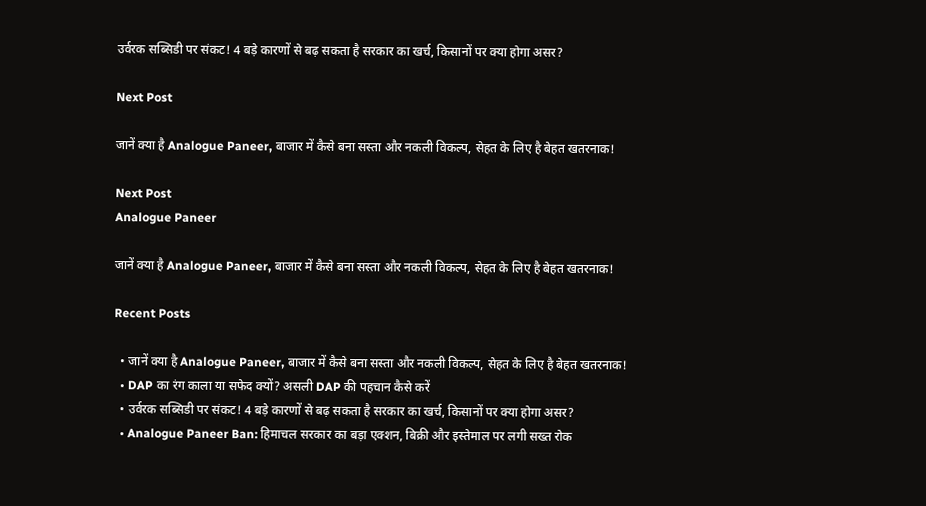उर्वरक सब्सिडी पर संकट! 4 बड़े कारणों से बढ़ सकता है सरकार का खर्च, किसानों पर क्या होगा असर?

Next Post

जानें क्या है Analogue Paneer, बाजार में कैसे बना सस्ता और नकली विकल्प, सेहत के लिए है बेहत खतरनाक!

Next Post
Analogue Paneer

जानें क्या है Analogue Paneer, बाजार में कैसे बना सस्ता और नकली विकल्प, सेहत के लिए है बेहत खतरनाक!

Recent Posts

  • जानें क्या है Analogue Paneer, बाजार में कैसे बना सस्ता और नकली विकल्प, सेहत के लिए है बेहत खतरनाक!
  • DAP का रंग काला या सफेद क्यों? असली DAP की पहचान कैसे करें
  • उर्वरक सब्सिडी पर संकट! 4 बड़े कारणों से बढ़ सकता है सरकार का खर्च, किसानों पर क्या होगा असर?
  • Analogue Paneer Ban: हिमाचल सरकार का बड़ा एक्शन, बिक्री और इस्तेमाल पर लगी सख्त रोक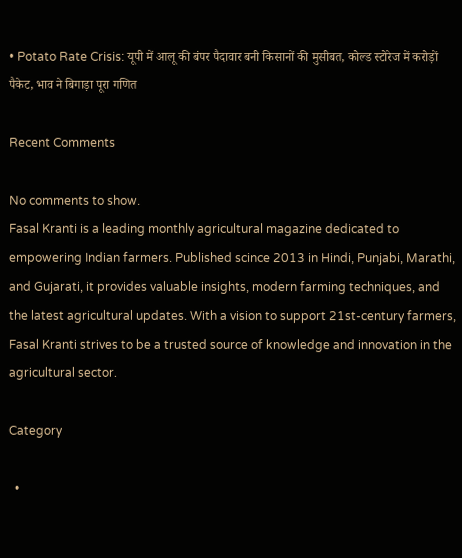• Potato Rate Crisis: यूपी में आलू की बंपर पैदावार बनी किसानों की मुसीबत, कोल्ड स्टोरेज में करोड़ों पैकेट, भाव ने बिगाड़ा पूरा गणित

Recent Comments

No comments to show.
Fasal Kranti is a leading monthly agricultural magazine dedicated to empowering Indian farmers. Published scince 2013 in Hindi, Punjabi, Marathi, and Gujarati, it provides valuable insights, modern farming techniques, and the latest agricultural updates. With a vision to support 21st-century farmers, Fasal Kranti strives to be a trusted source of knowledge and innovation in the agricultural sector.

Category

  •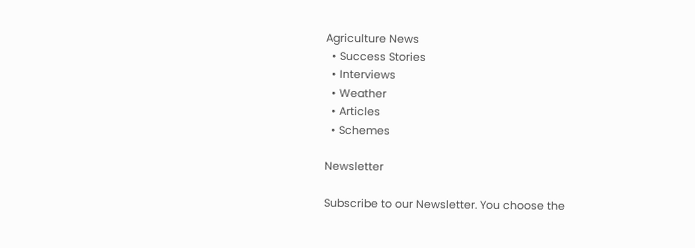Agriculture News
  • Success Stories
  • Interviews
  • Weather
  • Articles
  • Schemes

Newsletter

Subscribe to our Newsletter. You choose the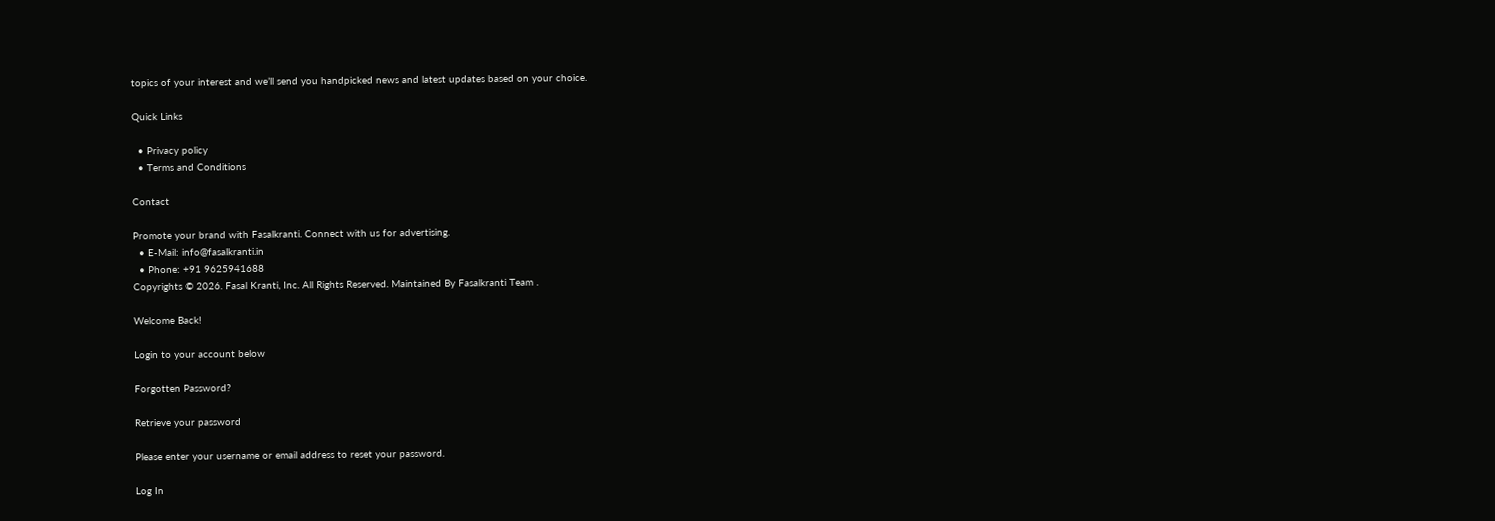topics of your interest and we’ll send you handpicked news and latest updates based on your choice.

Quick Links

  • Privacy policy
  • Terms and Conditions

Contact

Promote your brand with Fasalkranti. Connect with us for advertising.
  • E-Mail: info@fasalkranti.in
  • Phone: +91 9625941688
Copyrights © 2026. Fasal Kranti, Inc. All Rights Reserved. Maintained By Fasalkranti Team .

Welcome Back!

Login to your account below

Forgotten Password?

Retrieve your password

Please enter your username or email address to reset your password.

Log In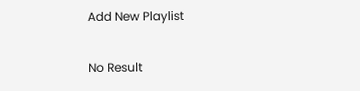Add New Playlist

No Result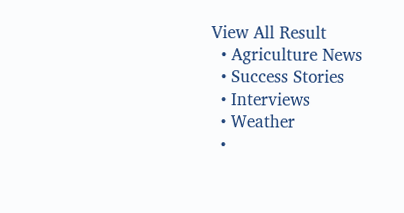View All Result
  • Agriculture News
  • Success Stories
  • Interviews
  • Weather
  •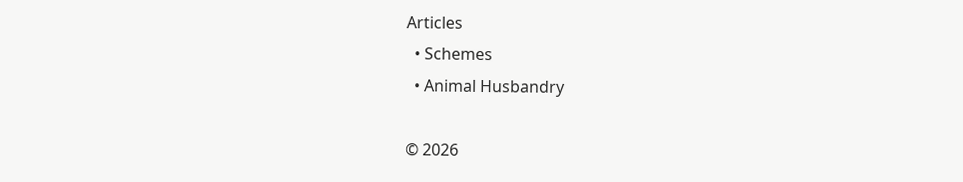Articles
  • Schemes
  • Animal Husbandry

© 2026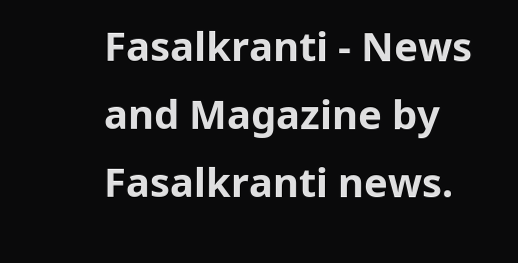Fasalkranti - News and Magazine by Fasalkranti news.